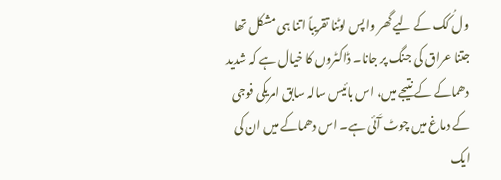ول کُک کے لیے گھر واپس لوٹنا تقریباً اتنا ہی مشکل تھا جتنا عراق کی جنگ پر جانا۔ ڈاکٹروں کا خیال ہے کہ شدید دھماکے کے نتیجے میں، اس بائیس سالہ سابق امریکی فوجی کے دماغ میں چوٹ آَئی ہے۔ اس دھماکے میں ان کی ایک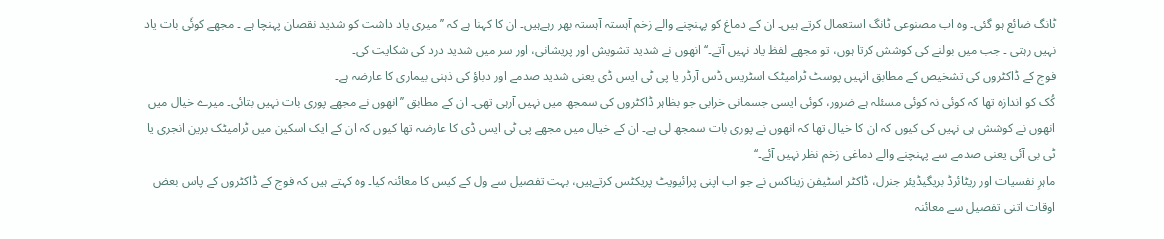ٹانگ ضائع ہو گئی۔ وہ اب مصنوعی ٹانگ استعمال کرتے ہیں۔ ان کے دماغ کو پہنچنے والے زخم آہستہ آہستہ بھر رہےہیں۔ ان کا کہنا ہے کہ ’’میری یاد داشت کو شدید نقصان پہنچا ہے ۔ مجھے کوئَی بات یاد نہیں رہتی ۔ جب میں بولنے کی کوشش کرتا ہوں، تو مجھے لفظ یاد نہیں آتے۔‘‘ انھوں نے شدید تشویش اور پریشانی، اور سر میں شدید درد کی شکایت کی۔
فوج کے ڈاکٹروں کی تشخیص کے مطابق انہیں پوسٹ ٹرامیٹک اسٹریس ڈس آرڈر یا پی ٹی ایس ڈی یعنی شدید صدمے اور دباؤ کی ذہنی بیماری کا عارضہ ہے۔
کُک کو اندازہ تھا کہ کوئی نہ کوئی مسئلہ ہے ضرور، کوئی ایسی جسمانی خرابی جو بظاہر ڈاکٹروں کی سمجھ میں نہیں آرہی تھی۔ ان کے مطابق ’’انھوں نے مجھے پوری بات نہیں بتائی۔ میرے خیال میں انھوں نے کوشش ہی نہیں کی کیوں کہ ان کا خیال تھا کہ انھوں نے پوری بات سمجھ لی ہے۔ ان کے خیال میں مجھے پی ٹی ایس ڈی کا عارضہ تھا کیوں کہ ان کے ایک اسکین میں ٹرامیٹک برین انجری یا ٹی بی آئی یعنی صدمے سے پہنچنے والے دماغی زخم نظر نہیں آئے۔‘‘
ماہرِ نفسیات اور ریٹائرڈ بریگیڈیئر جنرل، ڈاکٹر اسٹیفن زیناکس نے جو اب اپنی پرائیویٹ پریکٹس کرتےہیں، بہت تفصیل سے ول کے کیس کا معائنہ کیا۔ وہ کہتے ہیں کہ فوج کے ڈاکٹروں کے پاس بعض اوقات اتنی تفصیل سے معائنہ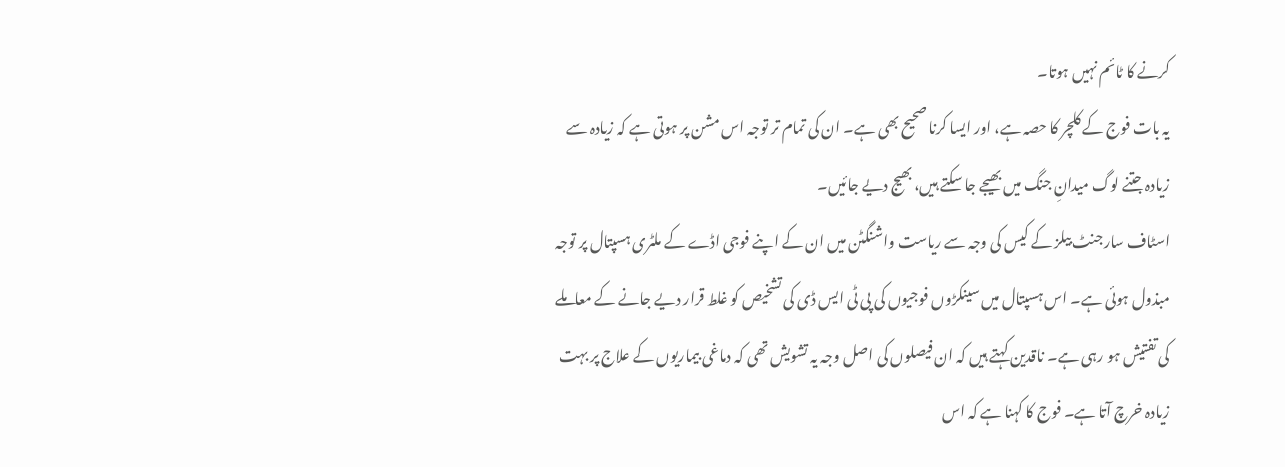کرنے کا ٹائم نہیں ہوتا۔
یہ بات فوج کے کلچر کا حصہ ہے، اور ایسا کرنا صحیح بھی ہے۔ ان کی تمام تر توجہ اس مشن پر ہوتی ہے کہ زیادہ سے زیادہ جتنے لوگ میدانِ جنگ میں بھیجے جا سکتے ہیں، بھیج دیے جائیں۔
اسٹاف سارجنٹ بیلز کے کیس کی وجہ سے ریاست واشنگٹن میں ان کے اپنے فوجی اڈے کے ملٹری ہسپتال پر توجہ مبذول ہوئی ہے۔ اس ہسپتال میں سینکڑوں فوجیوں کی پی ٹی ایس ڈی کی تشخیص کو غلط قرار دیے جانے کے معاملے کی تفتیش ہو رہی ہے۔ ناقدین کہتے ہیں کہ ان فیصلوں کی اصل وجہ یہ تشویش تھی کہ دماغی بیماریوں کے علاج پر بہت زیادہ خرچ آتا ہے۔ فوج کا کہنا ہے کہ اس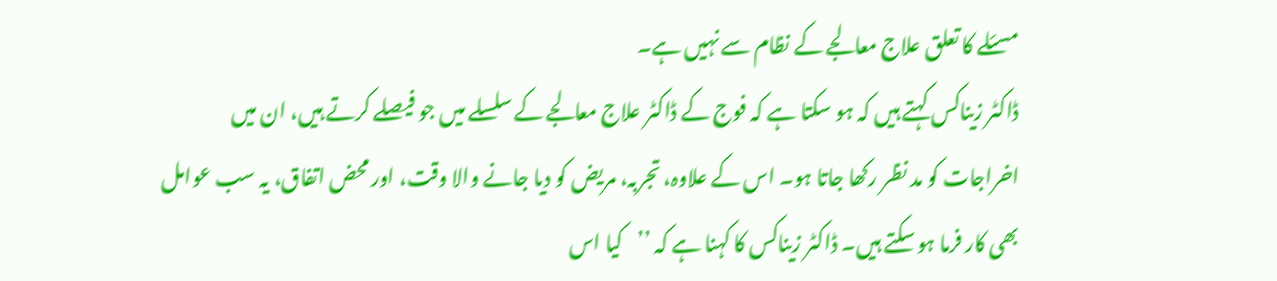مسئلے کا تعلق علاج معالجے کے نظام سے نہیں ہے۔
ڈاکٹر زیناکس کہتے ہیں کہ ہو سکتا ہے کہ فوج کے ڈاکٹر علاج معالجے کے سلسلے میں جو فیصلے کرتے ہیں، ان میں اخراجات کو مد نظر رکھا جاتا ہو۔ اس کے علاوہ، تجربہ، مریض کو دیا جانے والا وقت، اور محض اتفاق، یہ سب عوامل بھی کار فرما ہو سکتے ہیں۔ ڈاکٹر زیناکس کا کہنا ہے کہ ’’کیا اس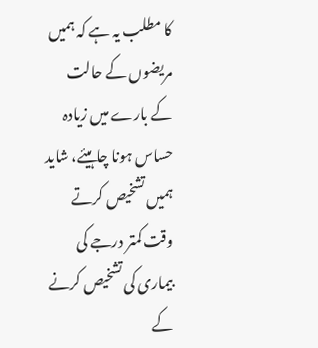کا مطلب یہ ہے کہ ہمیں مریضوں کے حالت کے بارے میں زیادہ حساس ہونا چاہیئے، شاید ہمیں تشخیص کرتے وقت کمتر درجے کی بیماری کی تشخیص کرنے کے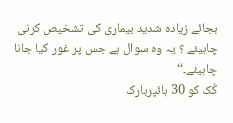بجائے زیادہ شدید بیماری کی تشخیص کرنی چاہیئے ؟ یہ وہ سوال ہے جس پر غور کیا جانا چاہیئے۔‘‘
کُک کو 30 ہائپربارک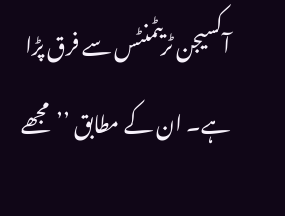آکسیجن ٹریٹمنٹس سے فرق پڑا ہے۔ ان کے مطابق ’’مجھے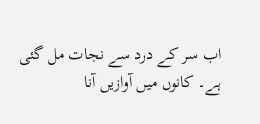اب سر کے درد سے نجات مل گئی ہے۔ کانوں میں آوازیں آنا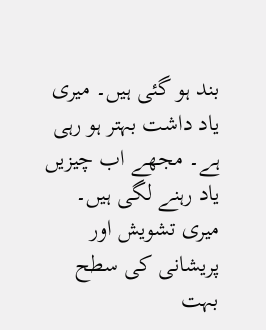بند ہو گئی ہیں۔ میری یاد داشت بہتر ہو رہی ہے۔ مجھے اب چیزیں یاد رہنے لگی ہیں۔ میری تشویش اور پریشانی کی سطح بہت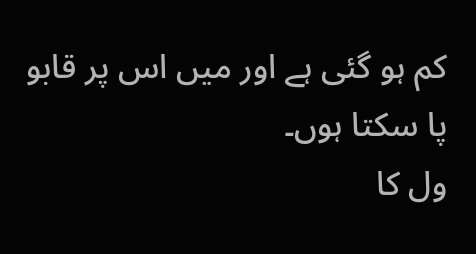کم ہو گئی ہے اور میں اس پر قابو پا سکتا ہوں۔
ول کا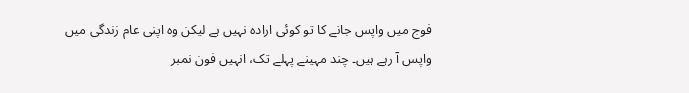فوج میں واپس جانے کا تو کوئی ارادہ نہیں ہے لیکن وہ اپنی عام زندگی میں واپس آ رہے ہیں۔ چند مہینے پہلے تک، انہیں فون نمبر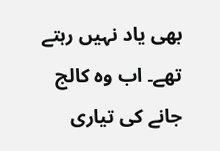بھی یاد نہیں رہتے تھے۔ اب وہ کالج جانے کی تیاری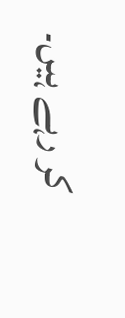کر رہے ہیں۔